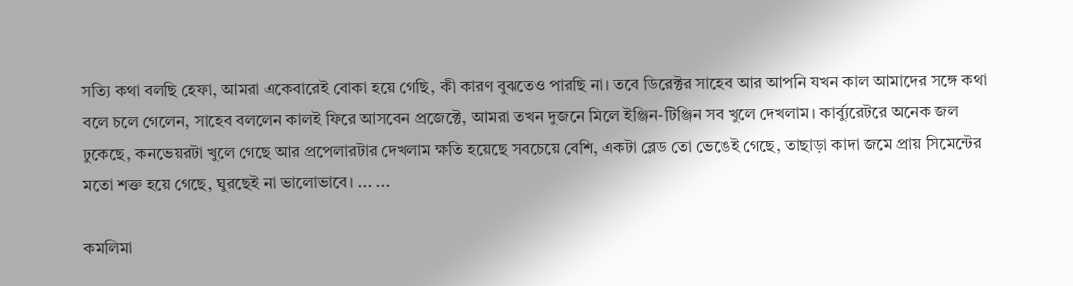সত্যি কথা বলছি হেফা, আমরা একেবারেই বোকা হয়ে গেছি, কী কারণ বুঝতেও পারছি না। তবে ডিরেক্টর সাহেব আর আপনি যখন কাল আমাদের সঙ্গে কথা বলে চলে গেলেন, সাহেব বললেন কালই ফিরে আসবেন প্রজেক্টে, আমরা তখন দুজনে মিলে ইঞ্জিন-টিঞ্জিন সব খুলে দেখলাম। কার্ব্যুরেটরে অনেক জল ঢুকেছে, কনভেয়রটা খুলে গেছে আর প্রপেলারটার দেখলাম ক্ষতি হয়েছে সবচেয়ে বেশি, একটা ব্লেড তো ভেঙেই গেছে, তাছাড়া কাদা জমে প্রায় সিমেন্টের মতো শক্ত হয়ে গেছে, ঘুরছেই না ভালোভাবে। ... ...

কমলিমা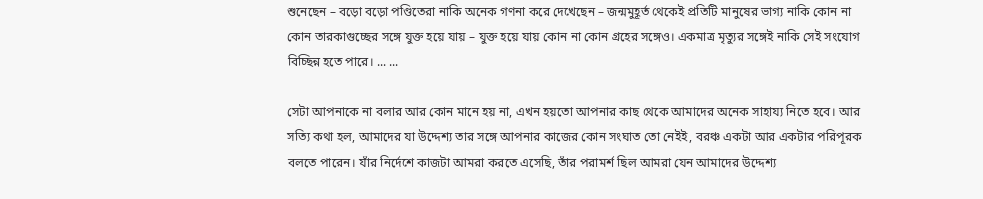শুনেছেন – বড়ো বড়ো পণ্ডিতেরা নাকি অনেক গণনা করে দেখেছেন – জন্মমুহূর্ত থেকেই প্রতিটি মানুষের ভাগ্য নাকি কোন না কোন তারকাগুচ্ছের সঙ্গে যুক্ত হয়ে যায় – যুক্ত হয়ে যায় কোন না কোন গ্রহের সঙ্গেও। একমাত্র মৃত্যুর সঙ্গেই নাকি সেই সংযোগ বিচ্ছিন্ন হতে পারে। ... ...

সেটা আপনাকে না বলার আর কোন মানে হয় না, এখন হয়তো আপনার কাছ থেকে আমাদের অনেক সাহায্য নিতে হবে। আর সত্যি কথা হল, আমাদের যা উদ্দেশ্য তার সঙ্গে আপনার কাজের কোন সংঘাত তো নেইই, বরঞ্চ একটা আর একটার পরিপূরক বলতে পারেন। যাঁর নির্দেশে কাজটা আমরা করতে এসেছি, তাঁর পরামর্শ ছিল আমরা যেন আমাদের উদ্দেশ্য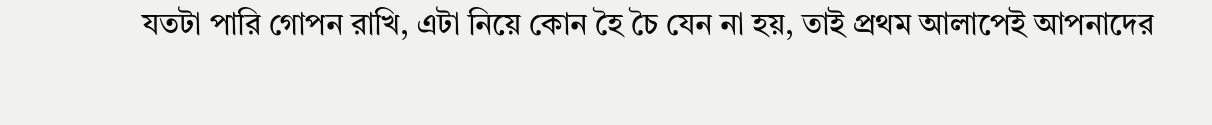যতটা পারি গোপন রাখি, এটা নিয়ে কোন হৈ চৈ যেন না হয়, তাই প্রথম আলাপেই আপনাদের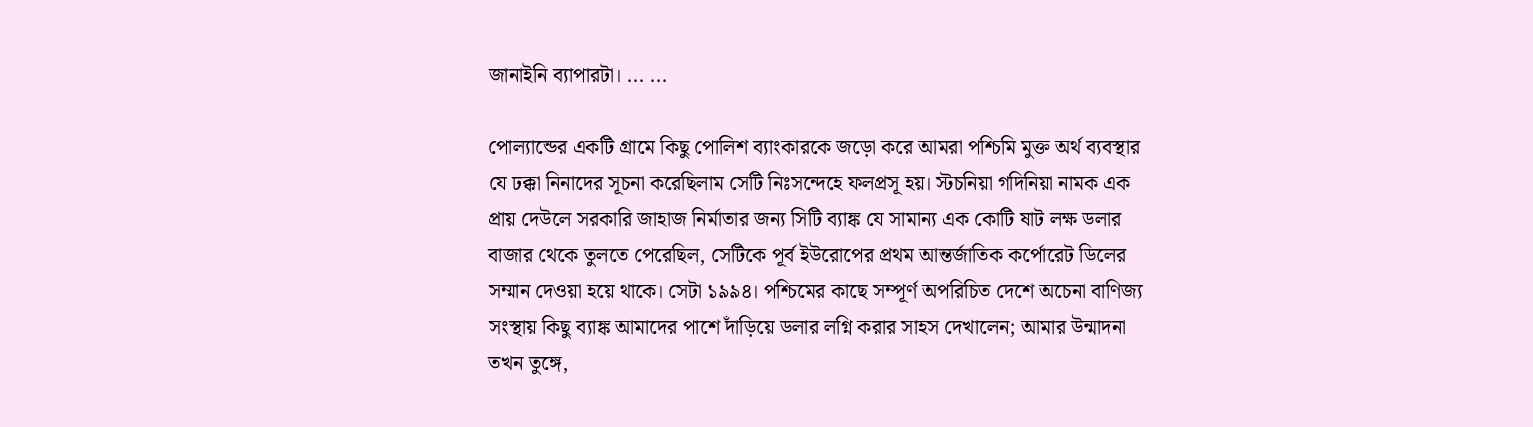জানাইনি ব্যাপারটা। ... ...

পোল্যান্ডের একটি গ্রামে কিছু পোলিশ ব্যাংকারকে জড়ো করে আমরা পশ্চিমি মুক্ত অর্থ ব্যবস্থার যে ঢক্কা নিনাদের সূচনা করেছিলাম সেটি নিঃসন্দেহে ফলপ্রসূ হয়। স্টচনিয়া গদিনিয়া নামক এক প্রায় দেউলে সরকারি জাহাজ নির্মাতার জন্য সিটি ব্যাঙ্ক যে সামান্য এক কোটি ষাট লক্ষ ডলার বাজার থেকে তুলতে পেরেছিল, সেটিকে পূর্ব ইউরোপের প্রথম আন্তর্জাতিক কর্পোরেট ডিলের সম্মান দেওয়া হয়ে থাকে। সেটা ১৯৯৪। পশ্চিমের কাছে সম্পূর্ণ অপরিচিত দেশে অচেনা বাণিজ্য সংস্থায় কিছু ব্যাঙ্ক আমাদের পাশে দাঁড়িয়ে ডলার লগ্নি করার সাহস দেখালেন; আমার উন্মাদনা তখন তুঙ্গে,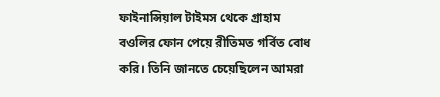ফাইনান্সিয়াল টাইমস থেকে গ্রাহাম বওলির ফোন পেয়ে রীতিমত গর্বিত বোধ করি। তিনি জানতে চেয়েছিলেন আমরা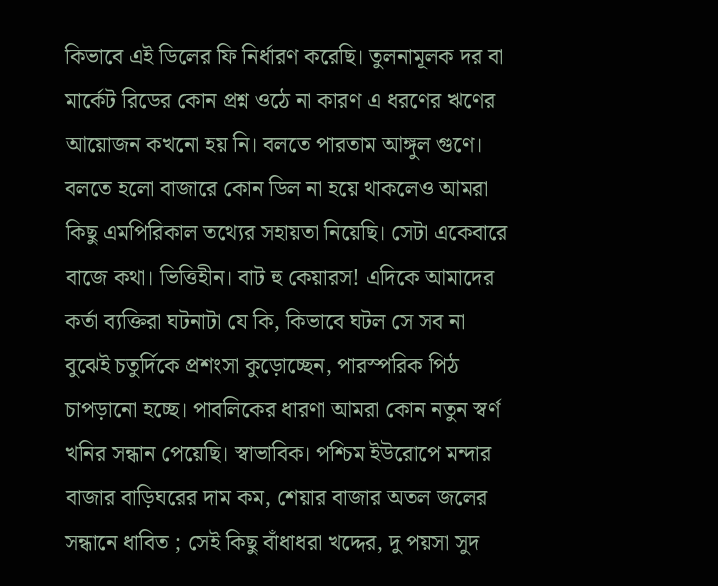কিভাবে এই ডিলের ফি নির্ধারণ করেছি। তুলনামূলক দর বা মার্কেট রিডের কোন প্রশ্ন ওঠে না কারণ এ ধরণের ঋণের আয়োজন কখনো হয় নি। বলতে পারতাম আঙ্গুল গুণে। বলতে হলো বাজারে কোন ডিল না হয়ে থাকলেও আমরা কিছু এমপিরিকাল তথ্যের সহায়তা নিয়েছি। সেটা একেবারে বাজে কথা। ভিত্তিহীন। বাট হু কেয়ারস! এদিকে আমাদের কর্তা ব্যক্তিরা ঘটনাটা যে কি, কিভাবে ঘটল সে সব না বুঝেই চতুর্দিকে প্রশংসা কুড়োচ্ছেন, পারস্পরিক পিঠ চাপড়ানো হচ্ছে। পাবলিকের ধারণা আমরা কোন নতুন স্বর্ণ খনির সন্ধান পেয়েছি। স্বাভাবিক। পশ্চিম ইউরোপে মন্দার বাজার বাড়িঘরের দাম কম, শেয়ার বাজার অতল জলের সন্ধানে ধাবিত ; সেই কিছু বাঁধাধরা খদ্দের, দু পয়সা সুদ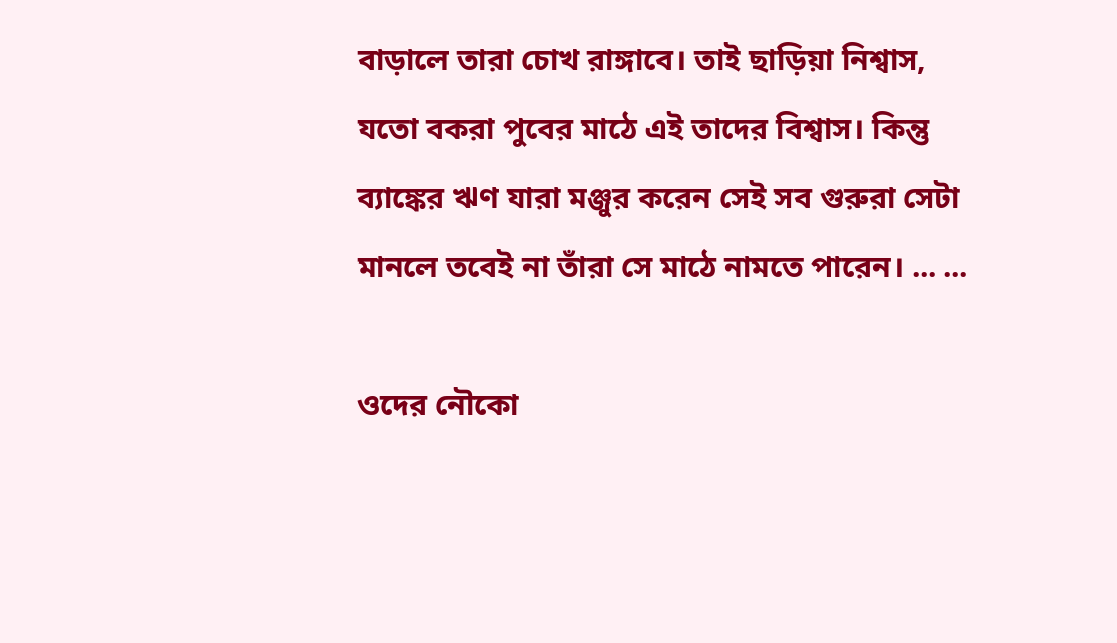বাড়ালে তারা চোখ রাঙ্গাবে। তাই ছাড়িয়া নিশ্বাস, যতো বকরা পুবের মাঠে এই তাদের বিশ্বাস। কিন্তু ব্যাঙ্কের ঋণ যারা মঞ্জুর করেন সেই সব গুরুরা সেটা মানলে তবেই না তাঁরা সে মাঠে নামতে পারেন। ... ...

ওদের নৌকো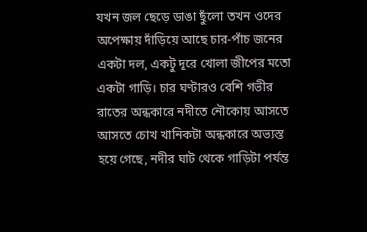যখন জল ছেড়ে ডাঙা ছুঁলো তখন ওদের অপেক্ষায় দাঁড়িয়ে আছে চার-পাঁচ জনের একটা দল, একটু দূরে খোলা জীপের মতো একটা গাড়ি। চার ঘণ্টারও বেশি গভীর রাতের অন্ধকারে নদীতে নৌকোয় আসতে আসতে চোখ খানিকটা অন্ধকারে অভ্যস্ত হয়ে গেছে, নদীর ঘাট থেকে গাড়িটা পর্যন্ত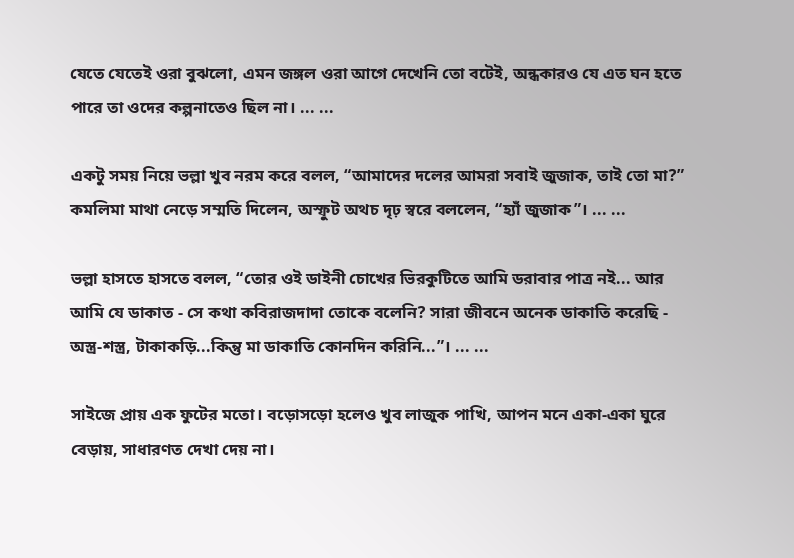যেতে যেতেই ওরা বুঝলো, এমন জঙ্গল ওরা আগে দেখেনি তো বটেই, অন্ধকারও যে এত ঘন হতে পারে তা ওদের কল্পনাতেও ছিল না। ... ...

একটু সময় নিয়ে ভল্লা খুব নরম করে বলল, “আমাদের দলের আমরা সবাই জুজাক, তাই তো মা?” কমলিমা মাথা নেড়ে সম্মতি দিলেন, অস্ফুট অথচ দৃঢ় স্বরে বললেন, “হ্যাঁ জুজাক”। ... ...

ভল্লা হাসতে হাসতে বলল, “তোর ওই ডাইনী চোখের ভিরকুটিতে আমি ডরাবার পাত্র নই... আর আমি যে ডাকাত - সে কথা কবিরাজদাদা তোকে বলেনি? সারা জীবনে অনেক ডাকাতি করেছি - অস্ত্র-শস্ত্র, টাকাকড়ি...কিন্তু মা ডাকাতি কোনদিন করিনি...”। ... ...

সাইজে প্রায় এক ফুটের মতো। বড়োসড়ো হলেও খুব লাজুক পাখি, আপন মনে একা-একা ঘুরে বেড়ায়, সাধারণত দেখা দেয় না।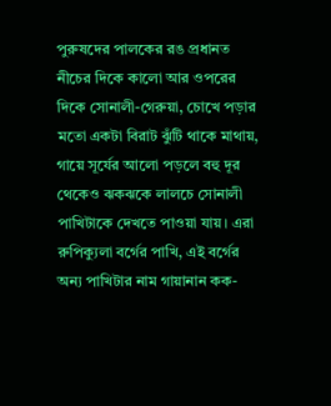পুরুষদের পালকের রঙ প্রধানত নীচের দিকে কালো আর ওপরের দিকে সোনালী-গেরুয়া, চোখে পড়ার মতো একটা বিরাট ঝুঁটি থাকে মাথায়, গায়ে সূর্যের আলো পড়লে বহু দূর থেকেও ঝকঝকে লালচে সোনালী পাখিটাকে দেখতে পাওয়া যায়। এরা রুপিক্যুলা বর্গের পাখি, এই বর্গের অন্য পাখিটার নাম গায়ানান কক-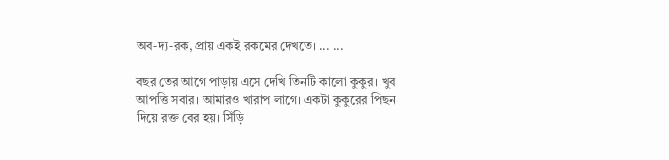অব-দ্য-রক, প্রায় একই রকমের দেখতে। ... ...

বছর তের আগে পাড়ায় এসে দেখি তিনটি কালো কুকুর। খুব আপত্তি সবার। আমারও খারাপ লাগে। একটা কুকুরের পিছন দিয়ে রক্ত বের হয়। সিঁড়ি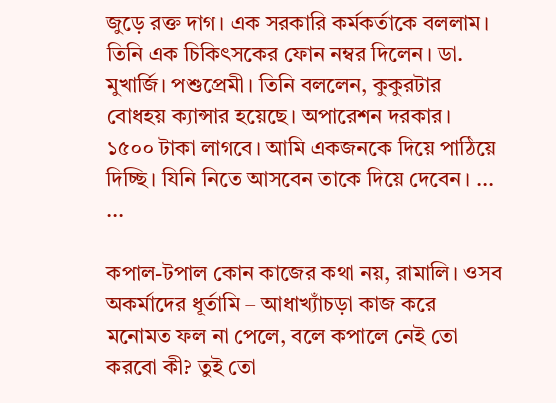জুড়ে রক্ত দাগ। এক সরকারি কর্মকর্তাকে বললাম। তিনি এক চিকিৎসকের ফোন নম্বর দিলেন। ডা. মুখার্জি। পশুপ্রেমী। তিনি বললেন, কুকুরটার বোধহয় ক্যান্সার হয়েছে। অপারেশন দরকার। ১৫০০ টাকা লাগবে। আমি একজনকে দিয়ে পাঠিয়ে দিচ্ছি। যিনি নিতে আসবেন তাকে দিয়ে দেবেন। ... ...

কপাল-টপাল কোন কাজের কথা নয়, রামালি। ওসব অকর্মাদের ধূর্তামি – আধাখ্যাঁচড়া কাজ করে মনোমত ফল না পেলে, বলে কপালে নেই তো করবো কী? তুই তো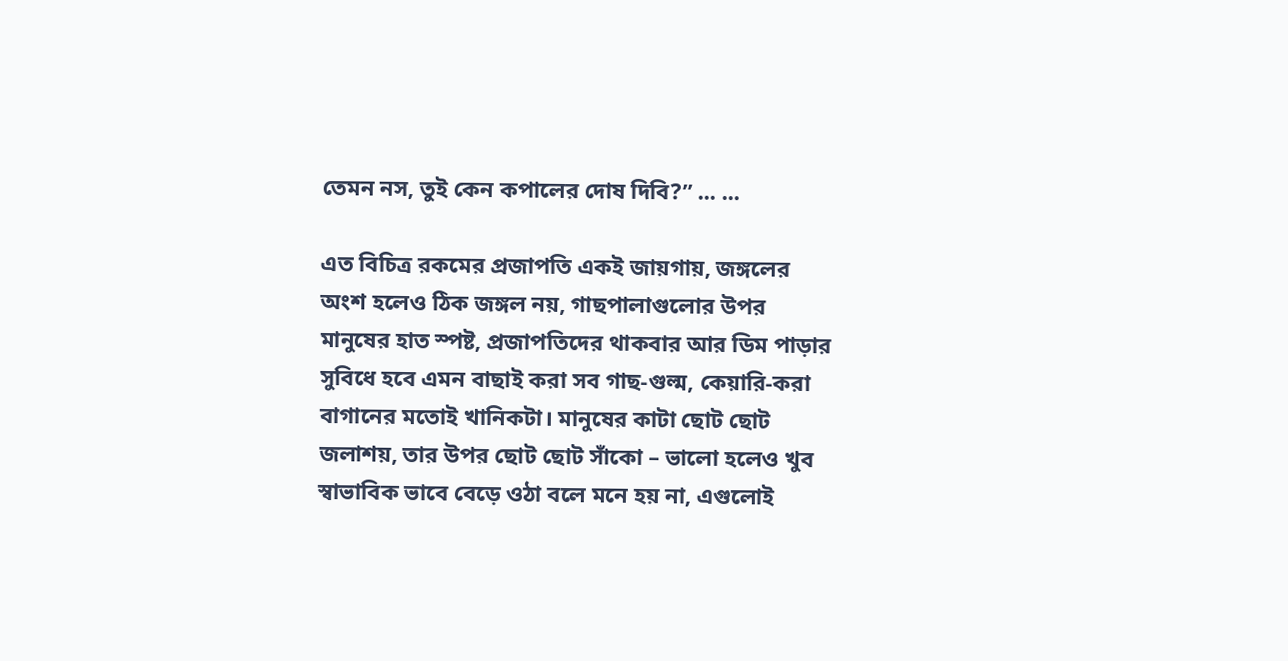তেমন নস, তুই কেন কপালের দোষ দিবি?” ... ...

এত বিচিত্র রকমের প্রজাপতি একই জায়গায়, জঙ্গলের অংশ হলেও ঠিক জঙ্গল নয়, গাছপালাগুলোর উপর মানুষের হাত স্পষ্ট, প্রজাপতিদের থাকবার আর ডিম পাড়ার সুবিধে হবে এমন বাছাই করা সব গাছ-গুল্ম, কেয়ারি-করা বাগানের মতোই খানিকটা। মানুষের কাটা ছোট ছোট জলাশয়, তার উপর ছোট ছোট সাঁকো – ভালো হলেও খুব স্বাভাবিক ভাবে বেড়ে ওঠা বলে মনে হয় না, এগুলোই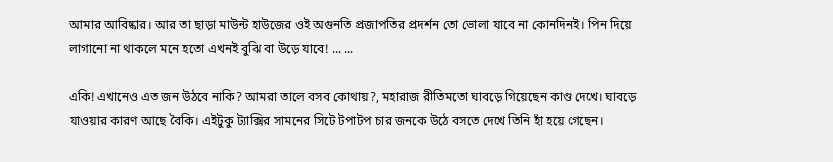আমার আবিষ্কার। আর তা ছাড়া মাউন্ট হাউজের ওই অগুনতি প্রজাপতির প্রদর্শন তো ভোলা যাবে না কোনদিনই। পিন দিয়ে লাগানো না থাকলে মনে হতো এখনই বুঝি বা উড়ে যাবে! ... ...

একি! এখানেও এত জন উঠবে নাকি? আমরা তালে বসব কোথায়?, মহারাজ রীতিমতো ঘাবড়ে গিয়েছেন কাণ্ড দেখে। ঘাবড়ে যাওয়ার কারণ আছে বৈকি। এইটুকু ট্যাক্সির সামনের সিটে টপাটপ চার জনকে উঠে বসতে দেখে তিনি হাঁ হয়ে গেছেন।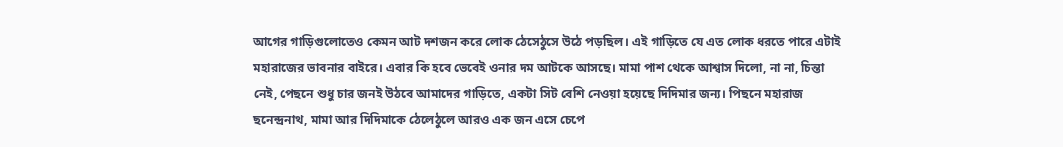আগের গাড়িগুলোতেও কেমন আট দশজন করে লোক ঠেসেঠুসে উঠে পড়ছিল। এই গাড়িতে যে এত লোক ধরতে পারে এটাই মহারাজের ভাবনার বাইরে। এবার কি হবে ভেবেই ওনার দম আটকে আসছে। মামা পাশ থেকে আশ্বাস দিলো, না না, চিন্তা নেই, পেছনে শুধু চার জনই উঠবে আমাদের গাড়িতে, একটা সিট বেশি নেওয়া হয়েছে দিদিমার জন্য। পিছনে মহারাজ ছনেন্দ্রনাথ, মামা আর দিদিমাকে ঠেলেঠুলে আরও এক জন এসে চেপে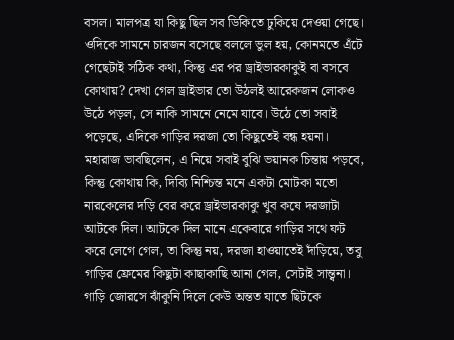বসল। মালপত্র যা কিছু ছিল সব ডিকিতে ঢুকিয়ে দেওয়া গেছে। ওদিকে সামনে চারজন বসেছে বললে ভুল হয়, কোনমতে এঁটে গেছেটাই সঠিক কথা, কিন্তু এর পর ড্রাইভারকাকুই বা বসবে কোথায়? দেখা গেল ড্রাইভার তো উঠলই আরেকজন লোকও উঠে পড়ল, সে নাকি সামনে নেমে যাবে। উঠে তো সবাই পড়েছে, এদিকে গাড়ির দরজা তো কিছুতেই বন্ধ হয়না। মহারাজ ভাবছিলেন, এ নিয়ে সবাই বুঝি ভয়ানক চিন্তায় পড়বে, কিন্তু কোথায় কি, দিব্যি নিশ্চিন্ত মনে একটা মোটকা মতো নারকেলের দড়ি বের করে ড্রাইভারকাকু খুব কষে দরজাটা আটকে দিল। আটকে দিল মানে একেবারে গাড়ির সথে ফট করে লেগে গেল, তা কিন্তু নয়, দরজা হাওয়াতেই দাঁড়িয়ে, তবু গাড়ির ফ্রেমের কিছুটা কাছাকাছি আনা গেল, সেটাই সান্ত্বনা। গাড়ি জোরসে ঝাঁকুনি দিলে কেউ অন্তত যাতে ছিটকে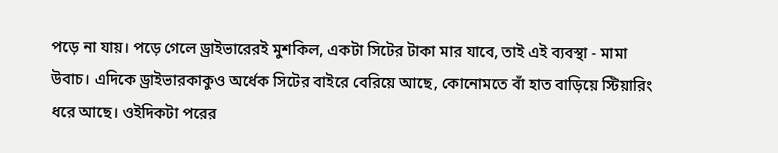পড়ে না যায়। পড়ে গেলে ড্রাইভারেরই মুশকিল, একটা সিটের টাকা মার যাবে, তাই এই ব্যবস্থা - মামা উবাচ। এদিকে ড্রাইভারকাকুও অর্ধেক সিটের বাইরে বেরিয়ে আছে, কোনোমতে বাঁ হাত বাড়িয়ে স্টিয়ারিং ধরে আছে। ওইদিকটা পরের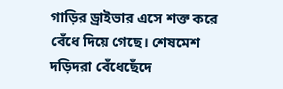গাড়ির ড্রাইভার এসে শক্ত করে বেঁধে দিয়ে গেছে। শেষমেশ দড়িদরা বেঁধেছেঁদে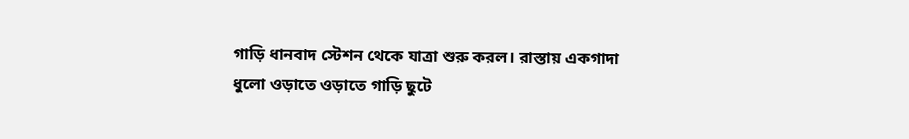গাড়ি ধানবাদ স্টেশন থেকে যাত্রা শুরু করল। রাস্তায় একগাদা ধুলো ওড়াতে ওড়াতে গাড়ি ছুটে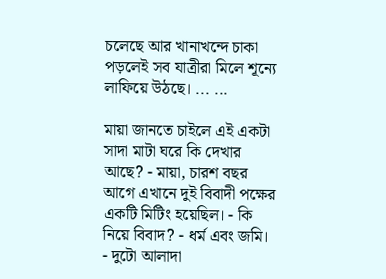চলেছে আর খানাখন্দে চাকা পড়লেই সব যাত্রীরা মিলে শূন্যে লাফিয়ে উঠছে। ... ...

মায়া জানতে চাইলে এই একটা সাদা মাটা ঘরে কি দেখার আছে? - মায়া, চারশ বছর আগে এখানে দুই বিবাদী পক্ষের একটি মিটিং হয়েছিল। - কি নিয়ে বিবাদ? - ধর্ম এবং জমি। - দুটো আলাদা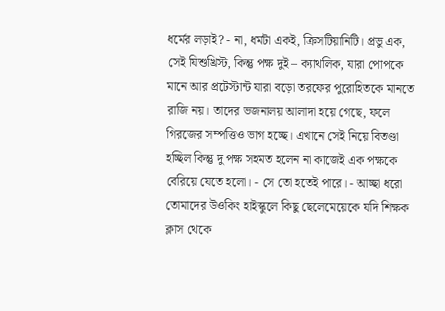ধর্মের লড়াই? - না, ধর্মটা একই, ক্রিসটিয়ানিটি। প্রভু এক, সেই যিশুখ্রিস্ট, কিন্তু পক্ষ দুই – ক্যাথলিক, যারা পোপকে মানে আর প্রটেস্টান্ট যারা বড়ো তরফের পুরোহিতকে মানতে রাজি নয়। তাদের ভজনালয় আলাদা হয়ে গেছে, ফলে গিরজের সম্পত্তিও ভাগ হচ্ছে। এখানে সেই নিয়ে বিতণ্ডা হচ্ছিল কিন্তু দু পক্ষ সহমত হলেন না কাজেই এক পক্ষকে বেরিয়ে যেতে হলো। - সে তো হতেই পারে। - আচ্ছা ধরো তোমাদের উওকিং হাইস্কুলে কিছু ছেলেমেয়েকে যদি শিক্ষক ক্লাস থেকে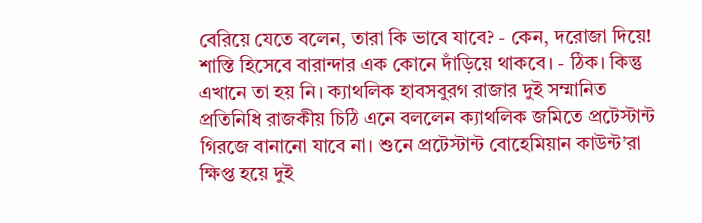বেরিয়ে যেতে বলেন, তারা কি ভাবে যাবে? - কেন, দরোজা দিয়ে! শাস্তি হিসেবে বারান্দার এক কোনে দাঁড়িয়ে থাকবে। - ঠিক। কিন্তু এখানে তা হয় নি। ক্যাথলিক হাবসবুরগ রাজার দুই সম্মানিত প্রতিনিধি রাজকীয় চিঠি এনে বললেন ক্যাথলিক জমিতে প্রটেস্টান্ট গিরজে বানানো যাবে না। শুনে প্রটেস্টান্ট বোহেমিয়ান কাউন্ট’রা ক্ষিপ্ত হয়ে দুই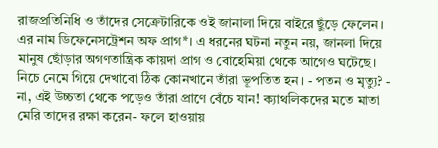রাজপ্রতিনিধি ও তাঁদের সেক্রেটারিকে ওই জানালা দিয়ে বাইরে ছুঁড়ে ফেলেন। এর নাম ডিফেনেসট্রেশন অফ প্রাগ*। এ ধরনের ঘটনা নতুন নয়, জানলা দিয়ে মানুষ ছোঁড়ার অগণতান্ত্রিক কায়দা প্রাগ ও বোহেমিয়া থেকে আগেও ঘটেছে। নিচে নেমে গিয়ে দেখাবো ঠিক কোনখানে তাঁরা ভূপতিত হন। - পতন ও মৃত্যু? - না, এই উচ্চতা থেকে পড়েও তাঁরা প্রাণে বেঁচে যান! ক্যাথলিকদের মতে মাতা মেরি তাদের রক্ষা করেন- ফলে হাওয়ায়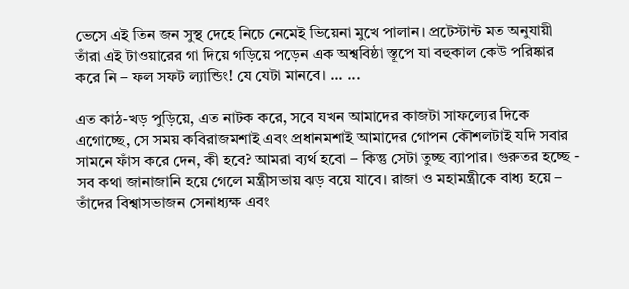ভেসে এই তিন জন সুস্থ দেহে নিচে নেমেই ভিয়েনা মুখে পালান। প্রটেস্টান্ট মত অনুযায়ী তাঁরা এই টাওয়ারের গা দিয়ে গড়িয়ে পড়েন এক অশ্ববিষ্ঠা স্তূপে যা বহুকাল কেউ পরিষ্কার করে নি – ফল সফট ল্যান্ডিং! যে যেটা মানবে। ... ...

এত কাঠ-খড় পুড়িয়ে, এত নাটক করে, সবে যখন আমাদের কাজটা সাফল্যের দিকে এগোচ্ছে, সে সময় কবিরাজমশাই এবং প্রধানমশাই আমাদের গোপন কৌশলটাই যদি সবার সামনে ফাঁস করে দেন, কী হবে? আমরা ব্যর্থ হবো – কিন্তু সেটা তুচ্ছ ব্যাপার। গুরুতর হচ্ছে - সব কথা জানাজানি হয়ে গেলে মন্ত্রীসভায় ঝড় বয়ে যাবে। রাজা ও মহামন্ত্রীকে বাধ্য হয়ে – তাঁদের বিশ্বাসভাজন সেনাধ্যক্ষ এবং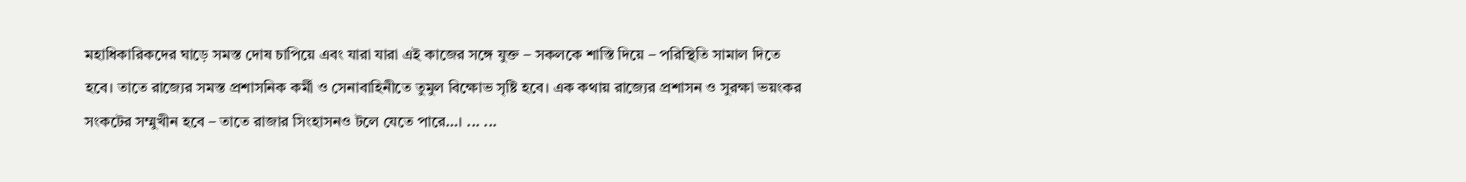মহাধিকারিকদের ঘাড়ে সমস্ত দোষ চাপিয়ে এবং যারা যারা এই কাজের সঙ্গে যুক্ত – সকলকে শাস্তি দিয়ে – পরিস্থিতি সামাল দিতে হবে। তাতে রাজ্যের সমস্ত প্রশাসনিক কর্মী ও সেনাবাহিনীতে তুমুল বিক্ষোভ সৃষ্টি হবে। এক কথায় রাজ্যের প্রশাসন ও সুরক্ষা ভয়ংকর সংকটের সম্মুখীন হবে – তাতে রাজার সিংহাসনও টলে যেতে পারে…। ... ...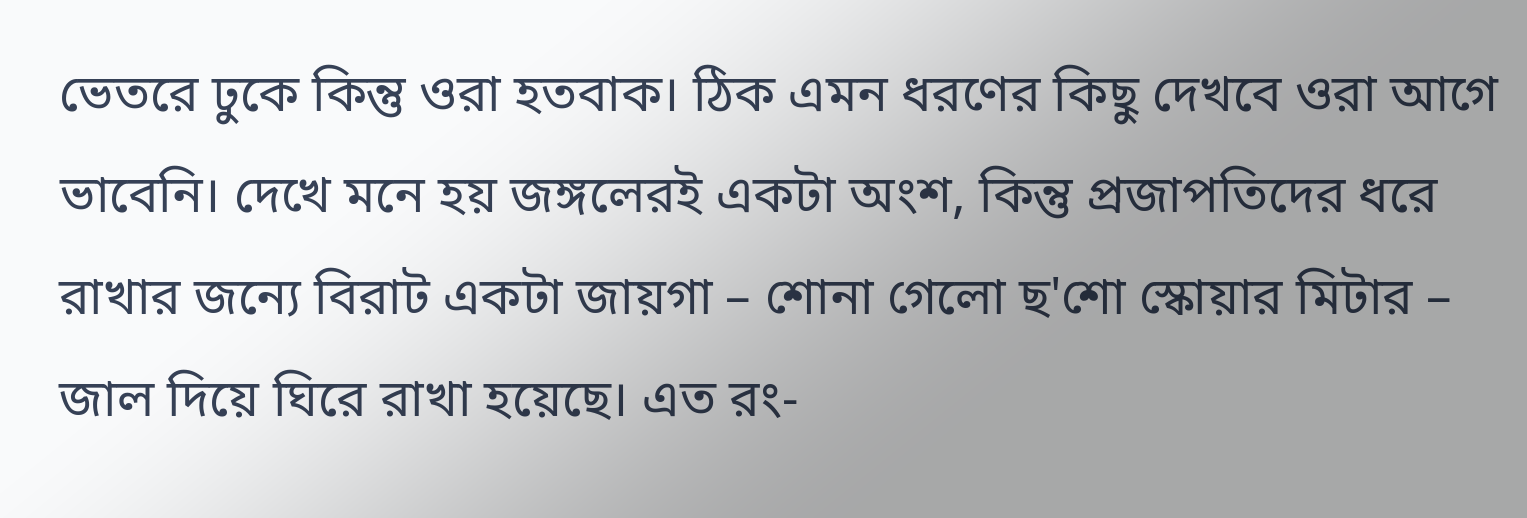ভেতরে ঢুকে কিন্তু ওরা হতবাক। ঠিক এমন ধরণের কিছু দেখবে ওরা আগে ভাবেনি। দেখে মনে হয় জঙ্গলেরই একটা অংশ, কিন্তু প্রজাপতিদের ধরে রাখার জন্যে বিরাট একটা জায়গা – শোনা গেলো ছ'শো স্কোয়ার মিটার – জাল দিয়ে ঘিরে রাখা হয়েছে। এত রং-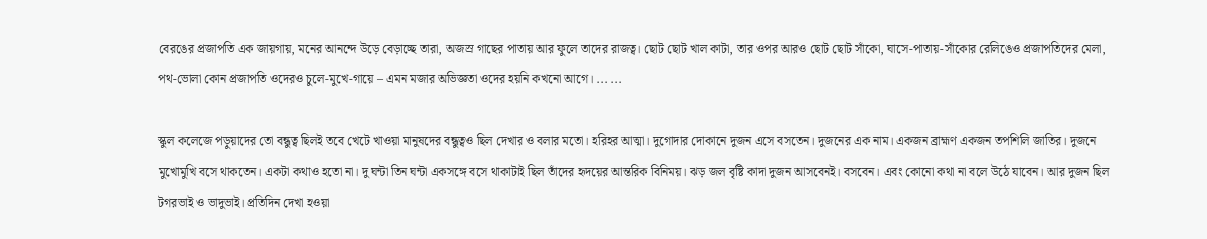বেরঙের প্রজাপতি এক জায়গায়, মনের আনন্দে উড়ে বেড়াচ্ছে তারা, অজস্র গাছের পাতায় আর ফুলে তাদের রাজত্ব। ছোট ছোট খাল কাটা, তার ওপর আরও ছোট ছোট সাঁকো, ঘাসে-পাতায়-সাঁকোর রেলিঙেও প্রজাপতিদের মেলা, পথ-ভোলা কোন প্রজাপতি ওদেরও চুলে-মুখে-গায়ে – এমন মজার অভিজ্ঞতা ওদের হয়নি কখনো আগে। ... ...

স্কুল কলেজে পড়ুয়াদের তো বন্ধুত্ব ছিলই তবে খেটে খাওয়া মানুষদের বন্ধুত্বও ছিল দেখার ও বলার মতো। হরিহর আত্মা। দুগোদার দোকানে দুজন এসে বসতেন। দুজনের এক নাম। একজন ব্রাহ্মণ একজন তপশিলি জাতির। দুজনে মুখোমুখি বসে থাকতেন। একটা কথাও হতো না। দু ঘন্টা তিন ঘন্টা একসঙ্গে বসে থাকাটাই ছিল তাঁদের হৃদয়ের আন্তরিক বিনিময়। ঝড় জল বৃষ্টি কাদা দুজন আসবেনই। বসবেন। এবং কোনো কথা না বলে উঠে যাবেন। আর দুজন ছিল টগরভাই ও ভাদুভাই। প্রতিদিন দেখা হওয়া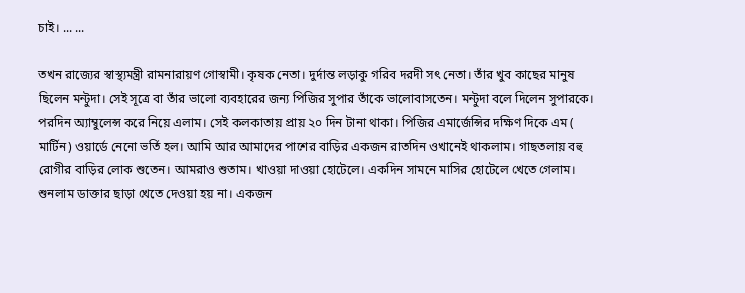চাই। ... ...

তখন রাজ্যের স্বাস্থ্যমন্ত্রী রামনারায়ণ গোস্বামী। কৃষক নেতা। দুর্দান্ত লড়াকু গরিব দরদী সৎ নেতা। তাঁর খুব কাছের মানুষ ছিলেন মন্টুদা। সেই সূত্রে বা তাঁর ভালো ব্যবহারের জন্য পিজির সুপার তাঁকে ভালোবাসতেন। মন্টুদা বলে দিলেন সুপারকে। পরদিন অ্যাম্বুলেন্স করে নিয়ে এলাম। সেই কলকাতায় প্রায় ২০ দিন টানা থাকা। পিজির এমার্জেন্সির দক্ষিণ দিকে এম ( মার্টিন) ওয়ার্ডে নেনো ভর্তি হল। আমি আর আমাদের পাশের বাড়ির একজন রাতদিন ওখানেই থাকলাম। গাছতলায় বহু রোগীর বাড়ির লোক শুতেন। আমরাও শুতাম। খাওয়া দাওয়া হোটেলে। একদিন সামনে মাসির হোটেলে খেতে গেলাম। শুনলাম ডাক্তার ছাড়া খেতে দেওয়া হয় না। একজন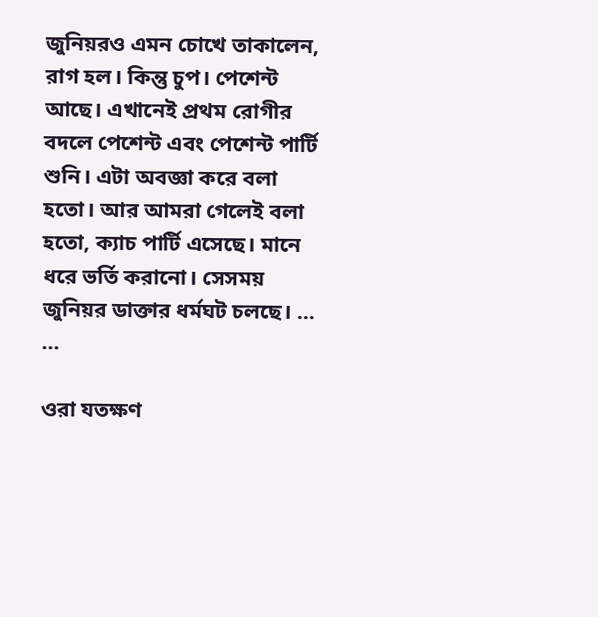জুনিয়রও এমন চোখে তাকালেন, রাগ হল। কিন্তু চুপ। পেশেন্ট আছে। এখানেই প্রথম রোগীর বদলে পেশেন্ট এবং পেশেন্ট পার্টি শুনি। এটা অবজ্ঞা করে বলা হতো। আর আমরা গেলেই বলা হতো, ক্যাচ পার্টি এসেছে। মানে ধরে ভর্তি করানো। সেসময় জুনিয়র ডাক্তার ধর্মঘট চলছে। ... ...

ওরা যতক্ষণ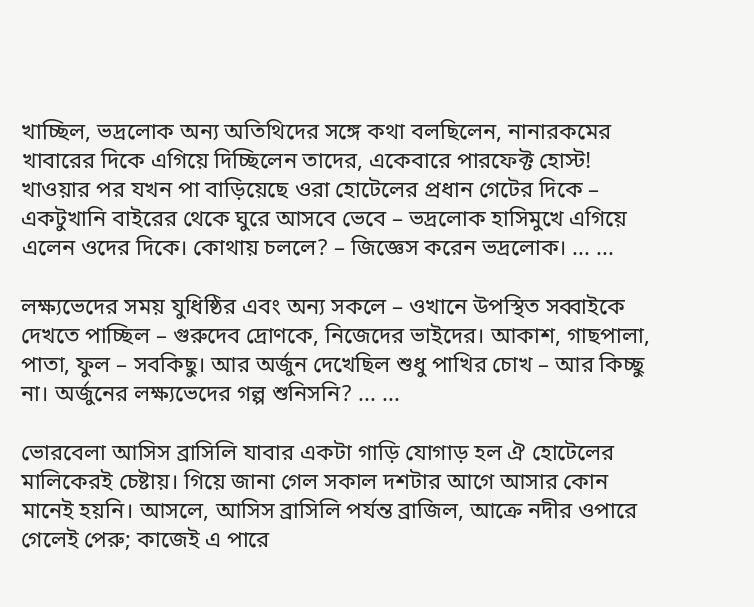খাচ্ছিল, ভদ্রলোক অন্য অতিথিদের সঙ্গে কথা বলছিলেন, নানারকমের খাবারের দিকে এগিয়ে দিচ্ছিলেন তাদের, একেবারে পারফেক্ট হোস্ট! খাওয়ার পর যখন পা বাড়িয়েছে ওরা হোটেলের প্রধান গেটের দিকে – একটুখানি বাইরের থেকে ঘুরে আসবে ভেবে – ভদ্রলোক হাসিমুখে এগিয়ে এলেন ওদের দিকে। কোথায় চললে? – জিজ্ঞেস করেন ভদ্রলোক। ... ...

লক্ষ্যভেদের সময় যুধিষ্ঠির এবং অন্য সকলে – ওখানে উপস্থিত সব্বাইকে দেখতে পাচ্ছিল – গুরুদেব দ্রোণকে, নিজেদের ভাইদের। আকাশ, গাছপালা, পাতা, ফুল – সবকিছু। আর অর্জুন দেখেছিল শুধু পাখির চোখ – আর কিচ্ছু না। অর্জুনের লক্ষ্যভেদের গল্প শুনিসনি? ... ...

ভোরবেলা আসিস ব্রাসিলি যাবার একটা গাড়ি যোগাড় হল ঐ হোটেলের মালিকেরই চেষ্টায়। গিয়ে জানা গেল সকাল দশটার আগে আসার কোন মানেই হয়নি। আসলে, আসিস ব্রাসিলি পর্যন্ত ব্রাজিল, আক্রে নদীর ওপারে গেলেই পেরু; কাজেই এ পারে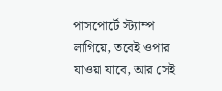পাসপোর্টে স্ট্যাম্প লাগিয়ে, তবেই ওপার যাওয়া যাবে, আর সেই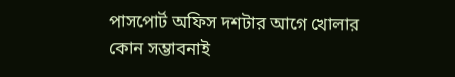পাসপোর্ট অফিস দশটার আগে খোলার কোন সম্ভাবনাই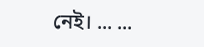নেই। ... ...